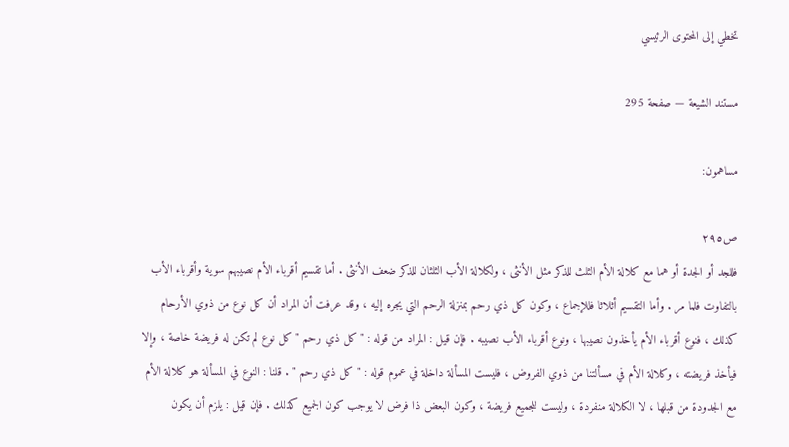تخطي إلى المحتوى الرئيسي

مستند الشيعة — صفحة 295

مساهمون:

ص٢٩٥
فللجد أو الجدة أو هما مع كلالة الأم الثلث للذكر مثل الأنثى ، ولكلالة الأب الثلثان للذكر ضعف الأنثى . أما تقسيم أقرباء الأم نصيبهم سوية وأقرباء الأب بالتفاوت فلما مر . وأما التقسيم أثلاثا فللإجماع ، وكون كل ذي رحم بمنزلة الرحم التي يجره إليه ، وقد عرفت أن المراد أن كل نوع من ذوي الأرحام كذلك ، فنوع أقرباء الأم يأخذون نصيبها ، ونوع أقرباء الأب نصيبه . فإن قيل : المراد من قوله : " كل ذي رحم " كل نوع لم تكن له فريضة خاصة ، وإلا فيأخذ فريضته ، وكلالة الأم في مسألتنا من ذوي الفروض ، فليست المسألة داخلة في عموم قوله : " كل ذي رحم " . قلنا : النوع في المسألة هو كلالة الأم مع الجدودة من قبلها ، لا الكلالة منفردة ، وليست للجميع فريضة ، وكون البعض ذا فرض لا يوجب كون الجميع كذلك . فإن قيل : يلزم أن يكون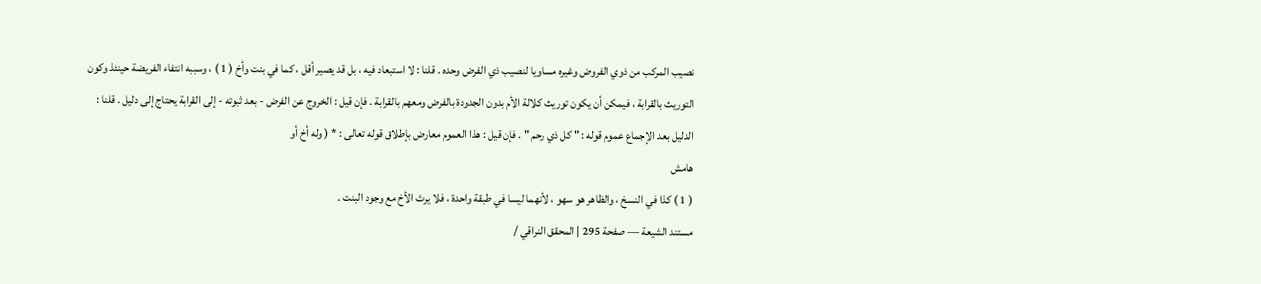نصيب المركب من ذوي الفروض وغيره مساويا لنصيب ذي الفرض وحده . قلنا : لا استبعاد فيه ، بل قد يصير أقل ، كما في بنت وأخ ( 1 ) ، وسببه انتفاء الفريضة حينئذ وكون التوريث بالقرابة ، فيمكن أن يكون توريث كلالة الأم بدون الجدودة بالفرض ومعهم بالقرابة . فإن قيل : الخروج عن الفرض - بعد ثبوته - إلى القرابة يحتاج إلى دليل . قلنا : الدليل بعد الإجماع عموم قوله : " كل ذي رحم " . فإن قيل : هذا العموم معارض بإطلاق قوله تعالى : * ( وله أخ أو
هامش
( 1 ) كذا في النسخ ، والظاهر هو سهو ، لأنهما ليسا في طبقة واحدة ، فلا يرث الأخ مع وجود البنت .
مستند الشيعة — صفحة 295 | المحقق النراقي /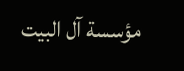مؤسسة آل البيت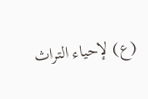(ع) لإحياء التراث